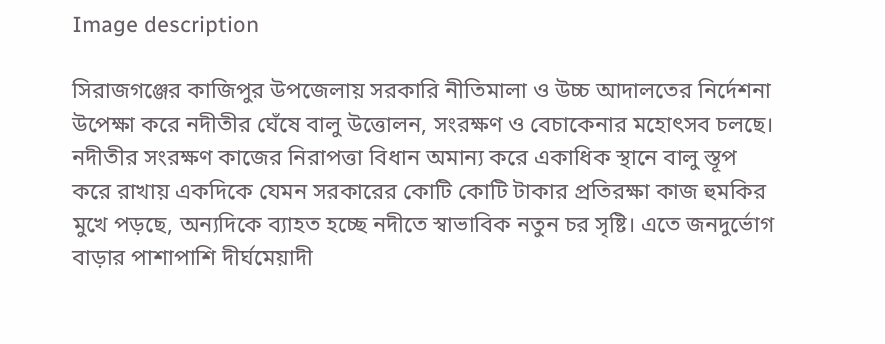Image description

সিরাজগঞ্জের কাজিপুর উপজেলায় সরকারি নীতিমালা ও উচ্চ আদালতের নির্দেশনা উপেক্ষা করে নদীতীর ঘেঁষে বালু উত্তোলন, সংরক্ষণ ও বেচাকেনার মহোৎসব চলছে। নদীতীর সংরক্ষণ কাজের নিরাপত্তা বিধান অমান্য করে একাধিক স্থানে বালু স্তূপ করে রাখায় একদিকে যেমন সরকারের কোটি কোটি টাকার প্রতিরক্ষা কাজ হুমকির মুখে পড়ছে, অন্যদিকে ব্যাহত হচ্ছে নদীতে স্বাভাবিক নতুন চর সৃষ্টি। এতে জনদুর্ভোগ বাড়ার পাশাপাশি দীর্ঘমেয়াদী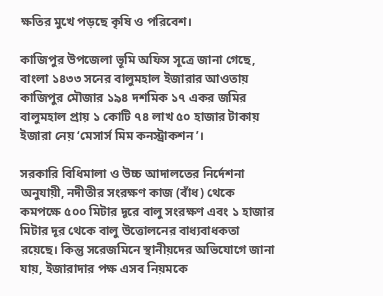ক্ষতির মুখে পড়ছে কৃষি ও পরিবেশ।

কাজিপুর উপজেলা ভূমি অফিস সূত্রে জানা গেছে, বাংলা ১৪৩৩ সনের বালুমহাল ইজারার আওতায় কাজিপুর মৌজার ১৯৪ দশমিক ১৭ একর জমির বালুমহাল প্রায় ১ কোটি ৭৪ লাখ ৫০ হাজার টাকায় ইজারা নেয় ‘মেসার্স মিম কনস্ট্রাকশন’।

সরকারি বিধিমালা ও উচ্চ আদালতের নির্দেশনা অনুযায়ী, নদীতীর সংরক্ষণ কাজ (বাঁধ) থেকে কমপক্ষে ৫০০ মিটার দূরে বালু সংরক্ষণ এবং ১ হাজার মিটার দূর থেকে বালু উত্তোলনের বাধ্যবাধকতা রয়েছে। কিন্তু সরেজমিনে স্থানীয়দের অভিযোগে জানা যায়, ইজারাদার পক্ষ এসব নিয়মকে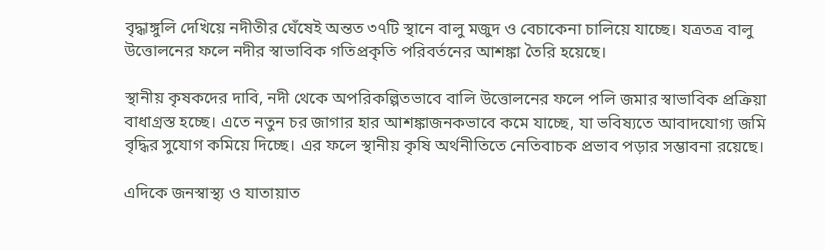বৃদ্ধাঙ্গুলি দেখিয়ে নদীতীর ঘেঁষেই অন্তত ৩৭টি স্থানে বালু মজুদ ও বেচাকেনা চালিয়ে যাচ্ছে। যত্রতত্র বালু উত্তোলনের ফলে নদীর স্বাভাবিক গতিপ্রকৃতি পরিবর্তনের আশঙ্কা তৈরি হয়েছে।

স্থানীয় কৃষকদের দাবি, নদী থেকে অপরিকল্পিতভাবে বালি উত্তোলনের ফলে পলি জমার স্বাভাবিক প্রক্রিয়া বাধাগ্রস্ত হচ্ছে। এতে নতুন চর জাগার হার আশঙ্কাজনকভাবে কমে যাচ্ছে, যা ভবিষ্যতে আবাদযোগ্য জমি বৃদ্ধির সুযোগ কমিয়ে দিচ্ছে। এর ফলে স্থানীয় কৃষি অর্থনীতিতে নেতিবাচক প্রভাব পড়ার সম্ভাবনা রয়েছে।

এদিকে জনস্বাস্থ্য ও যাতায়াত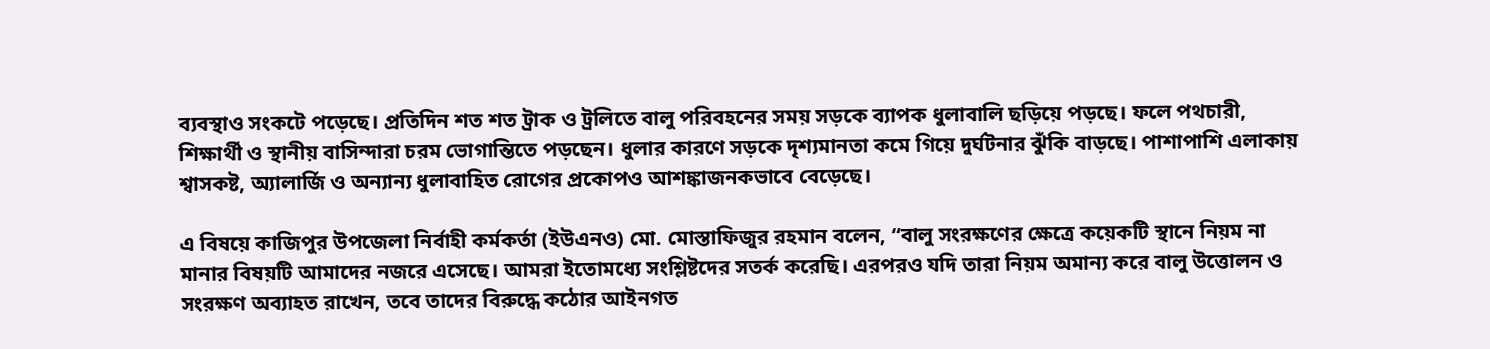ব্যবস্থাও সংকটে পড়েছে। প্রতিদিন শত শত ট্রাক ও ট্রলিতে বালু পরিবহনের সময় সড়কে ব্যাপক ধুলাবালি ছড়িয়ে পড়ছে। ফলে পথচারী, শিক্ষার্থী ও স্থানীয় বাসিন্দারা চরম ভোগান্তিতে পড়ছেন। ধুলার কারণে সড়কে দৃশ্যমানতা কমে গিয়ে দুর্ঘটনার ঝুঁকি বাড়ছে। পাশাপাশি এলাকায় শ্বাসকষ্ট, অ্যালার্জি ও অন্যান্য ধুলাবাহিত রোগের প্রকোপও আশঙ্কাজনকভাবে বেড়েছে।

এ বিষয়ে কাজিপুর উপজেলা নির্বাহী কর্মকর্তা (ইউএনও) মো. মোস্তাফিজুর রহমান বলেন, “বালু সংরক্ষণের ক্ষেত্রে কয়েকটি স্থানে নিয়ম না মানার বিষয়টি আমাদের নজরে এসেছে। আমরা ইতোমধ্যে সংশ্লিষ্টদের সতর্ক করেছি। এরপরও যদি তারা নিয়ম অমান্য করে বালু উত্তোলন ও সংরক্ষণ অব্যাহত রাখেন, তবে তাদের বিরুদ্ধে কঠোর আইনগত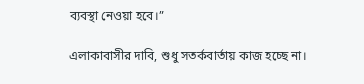ব্যবস্থা নেওয়া হবে।”

এলাকাবাসীর দাবি, শুধু সতর্কবার্তায় কাজ হচ্ছে না।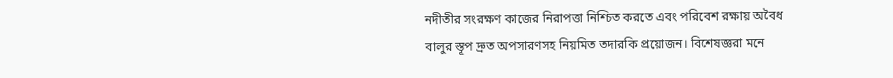নদীতীর সংরক্ষণ কাজের নিরাপত্তা নিশ্চিত করতে এবং পরিবেশ রক্ষায় অবৈধ বালুর স্তূপ দ্রুত অপসারণসহ নিয়মিত তদারকি প্রয়োজন। বিশেষজ্ঞরা মনে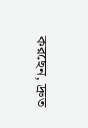করছেন, দ্রুত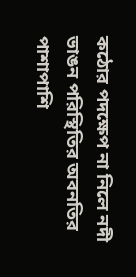কঠোর পদক্ষেপ না নিলে নদী ভাঙন পরিস্থিতির অবনতির পাশাপাশি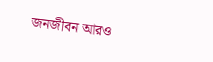জনজীবন আরও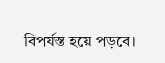বিপর্যস্ত হয়ে পড়বে।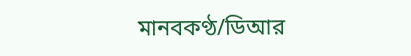মানবকণ্ঠ/ডিআর